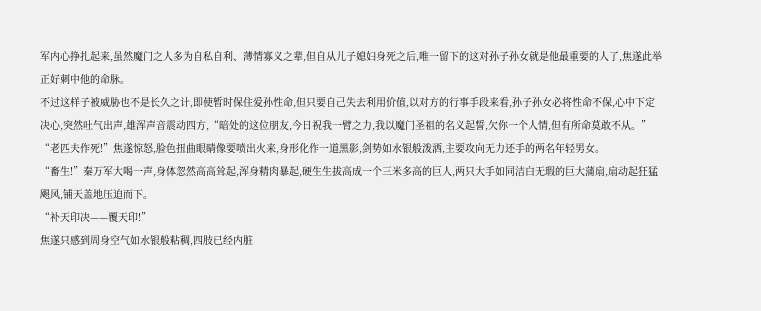军内心挣扎起来,虽然魔门之人多为自私自利、薄情寡义之辈,但自从儿子媳妇身死之后,唯一留下的这对孙子孙女就是他最重要的人了,焦遂此举正好刺中他的命脉。
不过这样子被威胁也不是长久之计,即使暂时保住爱孙性命,但只要自己失去利用价值,以对方的行事手段来看,孙子孙女必将性命不保,心中下定决心,突然吐气出声,雄浑声音震动四方,“暗处的这位朋友,今日祝我一臂之力,我以魔门圣祖的名义起誓,欠你一个人情,但有所命莫敢不从。”
“老匹夫作死!”焦遂惊怒,脸色扭曲眼睛像要喷出火来,身形化作一道黑影,剑势如水银般泼洒,主要攻向无力还手的两名年轻男女。
“畜生!”秦万军大喝一声,身体忽然高高耸起,浑身精肉暴起,硬生生拔高成一个三米多高的巨人,两只大手如同洁白无瑕的巨大蒲扇,扇动起狂猛飓风,铺天盖地压迫而下。
“补天印决——覆天印!”
焦遂只感到周身空气如水银般粘稠,四肢已经内脏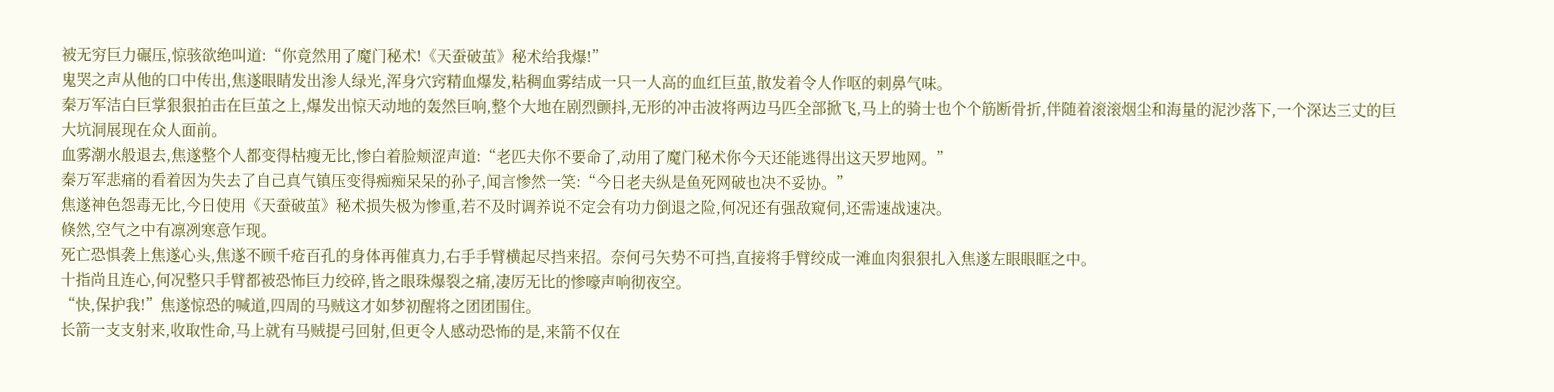被无穷巨力碾压,惊骇欲绝叫道:“你竟然用了魔门秘术!《天蚕破茧》秘术给我爆!”
鬼哭之声从他的口中传出,焦遂眼睛发出渗人绿光,浑身穴窍精血爆发,粘稠血雾结成一只一人高的血红巨茧,散发着令人作呕的刺鼻气味。
秦万军洁白巨掌狠狠拍击在巨茧之上,爆发出惊天动地的轰然巨响,整个大地在剧烈颤抖,无形的冲击波将两边马匹全部掀飞,马上的骑士也个个筋断骨折,伴随着滚滚烟尘和海量的泥沙落下,一个深达三丈的巨大坑洞展现在众人面前。
血雾潮水般退去,焦遂整个人都变得枯瘦无比,惨白着脸颊涩声道:“老匹夫你不要命了,动用了魔门秘术你今天还能逃得出这天罗地网。”
秦万军悲痛的看着因为失去了自己真气镇压变得痴痴呆呆的孙子,闻言惨然一笑:“今日老夫纵是鱼死网破也决不妥协。”
焦遂神色怨毒无比,今日使用《天蚕破茧》秘术损失极为惨重,若不及时调养说不定会有功力倒退之险,何况还有强敌窥伺,还需速战速决。
倏然,空气之中有凛冽寒意乍现。
死亡恐惧袭上焦遂心头,焦遂不顾千疮百孔的身体再催真力,右手手臂横起尽挡来招。奈何弓矢势不可挡,直接将手臂绞成一滩血肉狠狠扎入焦遂左眼眼眶之中。
十指尚且连心,何况整只手臂都被恐怖巨力绞碎,皆之眼珠爆裂之痛,凄厉无比的惨嚎声响彻夜空。
“快,保护我!”焦遂惊恐的喊道,四周的马贼这才如梦初醒将之团团围住。
长箭一支支射来,收取性命,马上就有马贼提弓回射,但更令人感动恐怖的是,来箭不仅在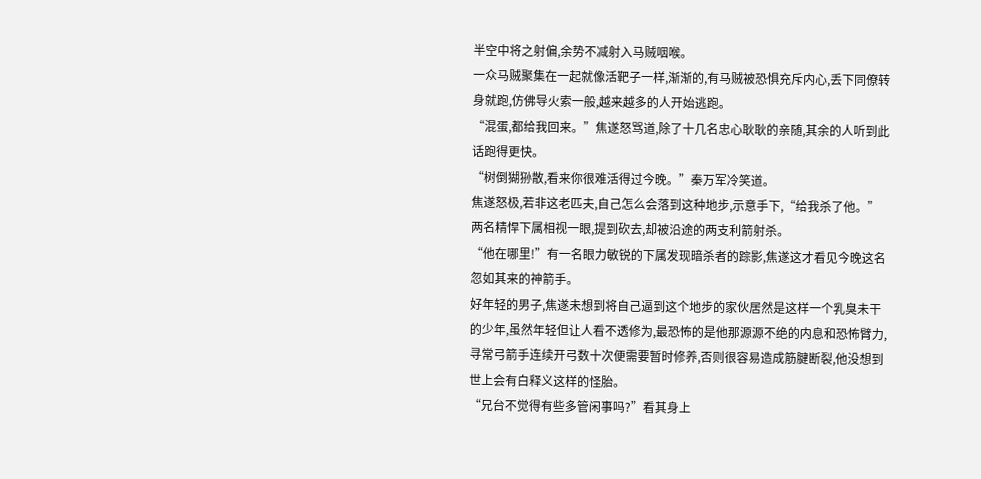半空中将之射偏,余势不减射入马贼咽喉。
一众马贼聚集在一起就像活靶子一样,渐渐的,有马贼被恐惧充斥内心,丢下同僚转身就跑,仿佛导火索一般,越来越多的人开始逃跑。
“混蛋,都给我回来。”焦遂怒骂道,除了十几名忠心耿耿的亲随,其余的人听到此话跑得更快。
“树倒猢狲散,看来你很难活得过今晚。”秦万军冷笑道。
焦遂怒极,若非这老匹夫,自己怎么会落到这种地步,示意手下,“给我杀了他。”
两名精悍下属相视一眼,提到砍去,却被沿途的两支利箭射杀。
“他在哪里!”有一名眼力敏锐的下属发现暗杀者的踪影,焦遂这才看见今晚这名忽如其来的神箭手。
好年轻的男子,焦遂未想到将自己逼到这个地步的家伙居然是这样一个乳臭未干的少年,虽然年轻但让人看不透修为,最恐怖的是他那源源不绝的内息和恐怖臂力,寻常弓箭手连续开弓数十次便需要暂时修养,否则很容易造成筋腱断裂,他没想到世上会有白释义这样的怪胎。
“兄台不觉得有些多管闲事吗?”看其身上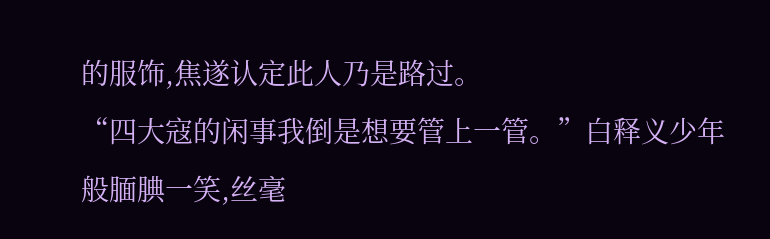的服饰,焦遂认定此人乃是路过。
“四大寇的闲事我倒是想要管上一管。”白释义少年般腼腆一笑,丝毫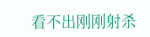看不出刚刚射杀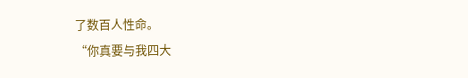了数百人性命。
“你真要与我四大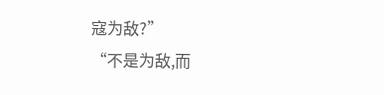寇为敌?”
“不是为敌,而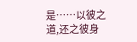是……以彼之道,还之彼身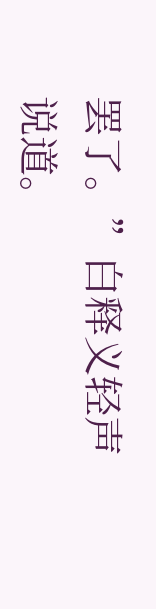罢了。”白释义轻声说道。